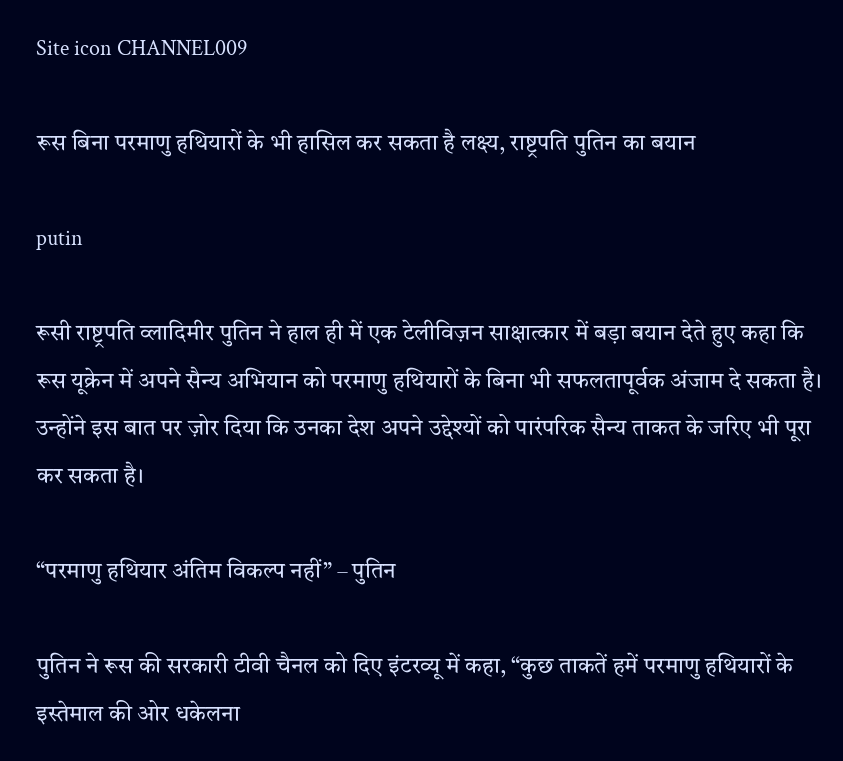Site icon CHANNEL009

रूस बिना परमाणु हथियारों के भी हासिल कर सकता है लक्ष्य, राष्ट्रपति पुतिन का बयान

putin

रूसी राष्ट्रपति व्लादिमीर पुतिन ने हाल ही में एक टेलीविज़न साक्षात्कार में बड़ा बयान देते हुए कहा कि रूस यूक्रेन में अपने सैन्य अभियान को परमाणु हथियारों के बिना भी सफलतापूर्वक अंजाम दे सकता है। उन्होंने इस बात पर ज़ोर दिया कि उनका देश अपने उद्देश्यों को पारंपरिक सैन्य ताकत के जरिए भी पूरा कर सकता है।

“परमाणु हथियार अंतिम विकल्प नहीं” – पुतिन

पुतिन ने रूस की सरकारी टीवी चैनल को दिए इंटरव्यू में कहा, “कुछ ताकतें हमें परमाणु हथियारों के इस्तेमाल की ओर धकेलना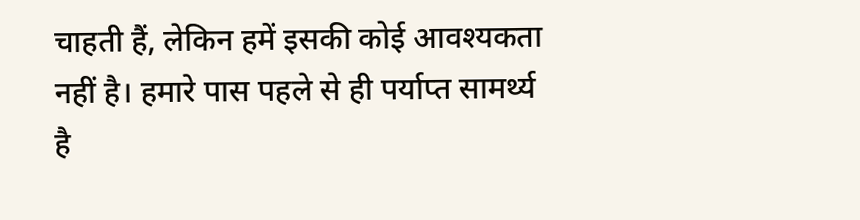चाहती हैं, लेकिन हमें इसकी कोई आवश्यकता नहीं है। हमारे पास पहले से ही पर्याप्त सामर्थ्य है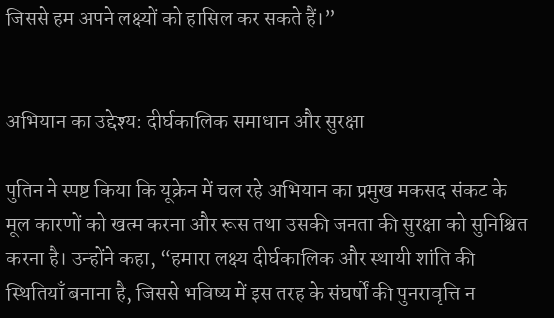जिससे हम अपने लक्ष्यों को हासिल कर सकते हैं।”


अभियान का उद्देश्य: दीर्घकालिक समाधान और सुरक्षा

पुतिन ने स्पष्ट किया कि यूक्रेन में चल रहे अभियान का प्रमुख मकसद संकट के मूल कारणों को खत्म करना और रूस तथा उसकी जनता की सुरक्षा को सुनिश्चित करना है। उन्होंने कहा, “हमारा लक्ष्य दीर्घकालिक और स्थायी शांति की स्थितियाँ बनाना है, जिससे भविष्य में इस तरह के संघर्षों की पुनरावृत्ति न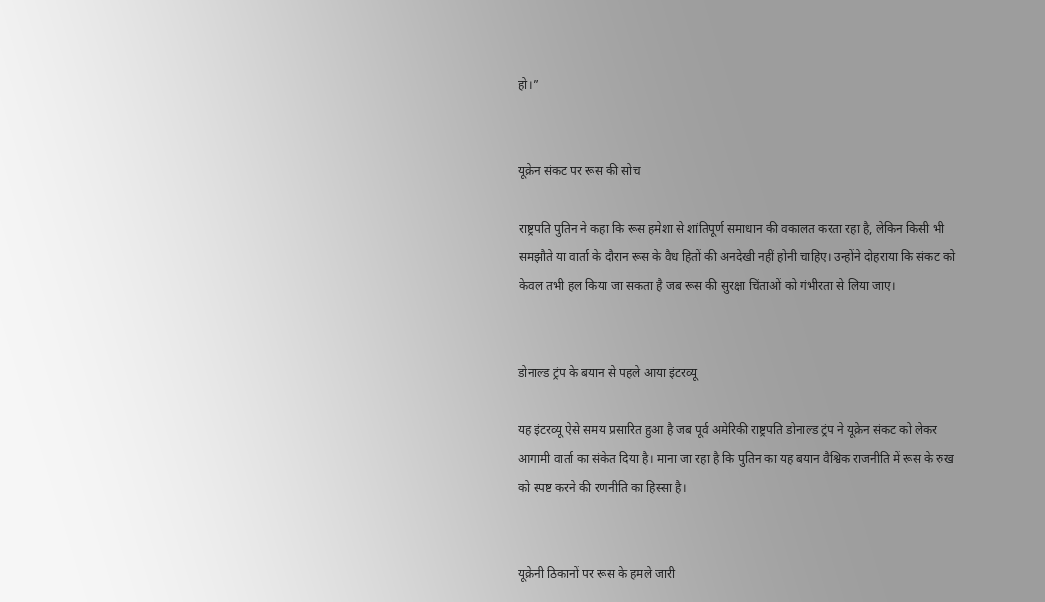हो।”


यूक्रेन संकट पर रूस की सोच

राष्ट्रपति पुतिन ने कहा कि रूस हमेशा से शांतिपूर्ण समाधान की वकालत करता रहा है, लेकिन किसी भी समझौते या वार्ता के दौरान रूस के वैध हितों की अनदेखी नहीं होनी चाहिए। उन्होंने दोहराया कि संकट को केवल तभी हल किया जा सकता है जब रूस की सुरक्षा चिंताओं को गंभीरता से लिया जाए।


डोनाल्ड ट्रंप के बयान से पहले आया इंटरव्यू

यह इंटरव्यू ऐसे समय प्रसारित हुआ है जब पूर्व अमेरिकी राष्ट्रपति डोनाल्ड ट्रंप ने यूक्रेन संकट को लेकर आगामी वार्ता का संकेत दिया है। माना जा रहा है कि पुतिन का यह बयान वैश्विक राजनीति में रूस के रुख को स्पष्ट करने की रणनीति का हिस्सा है।


यूक्रेनी ठिकानों पर रूस के हमले जारी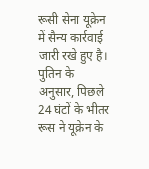रूसी सेना यूक्रेन में सैन्य कार्रवाई जारी रखे हुए है। पुतिन के अनुसार, पिछले 24 घंटों के भीतर रूस ने यूक्रेन के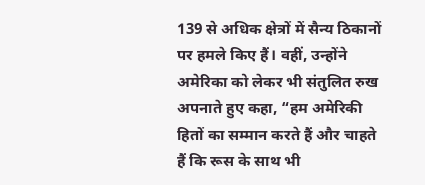139 से अधिक क्षेत्रों में सैन्य ठिकानों पर हमले किए हैं। वहीं, उन्होंने अमेरिका को लेकर भी संतुलित रुख अपनाते हुए कहा, “हम अमेरिकी हितों का सम्मान करते हैं और चाहते हैं कि रूस के साथ भी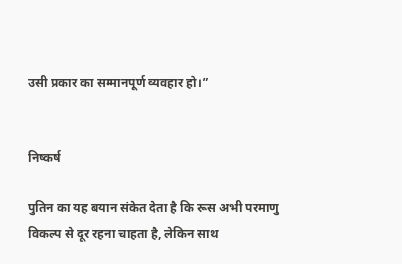उसी प्रकार का सम्मानपूर्ण व्यवहार हो।”


निष्कर्ष

पुतिन का यह बयान संकेत देता है कि रूस अभी परमाणु विकल्प से दूर रहना चाहता है, लेकिन साथ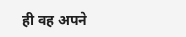ही वह अपने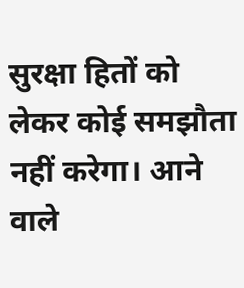सुरक्षा हितों को लेकर कोई समझौता नहीं करेगा। आने वाले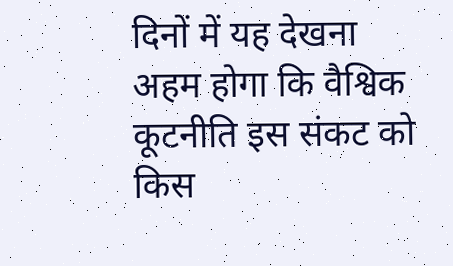दिनों में यह देखना अहम होगा कि वैश्विक कूटनीति इस संकट को किस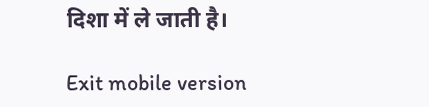दिशा में ले जाती है।

Exit mobile version